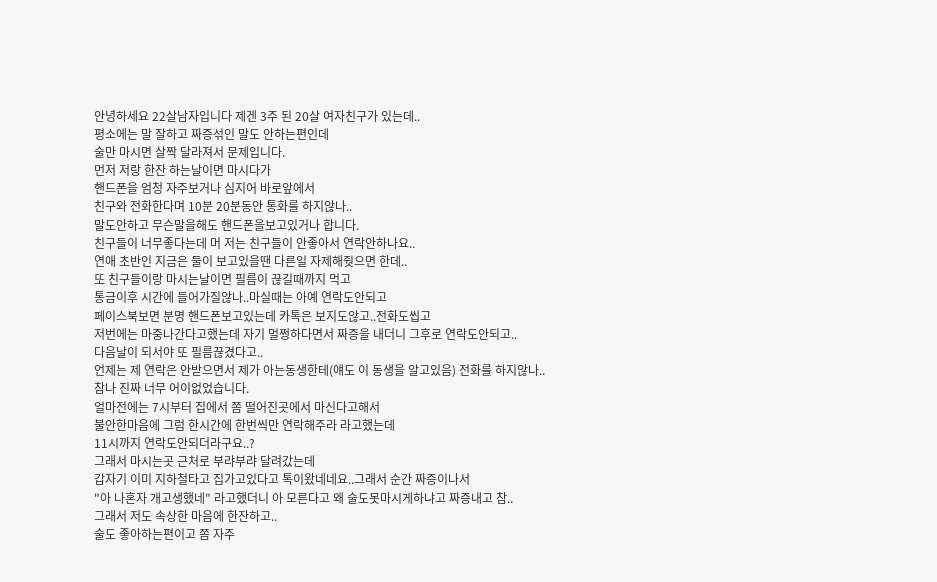안녕하세요 22살남자입니다 제겐 3주 된 20살 여자친구가 있는데..
평소에는 말 잘하고 짜증섞인 말도 안하는편인데
술만 마시면 살짝 달라져서 문제입니다.
먼저 저랑 한잔 하는날이면 마시다가
핸드폰을 엄청 자주보거나 심지어 바로앞에서
친구와 전화한다며 10분 20분동안 통화를 하지않나..
말도안하고 무슨말을해도 핸드폰을보고있거나 합니다.
친구들이 너무좋다는데 머 저는 친구들이 안좋아서 연락안하나요..
연애 초반인 지금은 둘이 보고있을땐 다른일 자제해줫으면 한데..
또 친구들이랑 마시는날이면 필름이 끊길때까지 먹고
통금이후 시간에 들어가질않나..마실때는 아예 연락도안되고
페이스북보면 분명 핸드폰보고있는데 카톡은 보지도않고..전화도씹고
저번에는 마중나간다고했는데 자기 멀쩡하다면서 짜증을 내더니 그후로 연락도안되고..
다음날이 되서야 또 필름끊겼다고..
언제는 제 연락은 안받으면서 제가 아는동생한테(얘도 이 동생을 알고있음) 전화를 하지않나..
참나 진짜 너무 어이없었습니다.
얼마전에는 7시부터 집에서 쫌 떨어진곳에서 마신다고해서
불안한마음에 그럼 한시간에 한번씩만 연락해주라 라고했는데
11시까지 연락도안되더라구요..?
그래서 마시는곳 근처로 부랴부랴 달려갔는데
갑자기 이미 지하철타고 집가고있다고 톡이왔네네요..그래서 순간 짜증이나서
"아 나혼자 개고생했네" 라고했더니 아 모른다고 왜 술도못마시게하냐고 짜증내고 참..
그래서 저도 속상한 마음에 한잔하고..
술도 좋아하는편이고 쫌 자주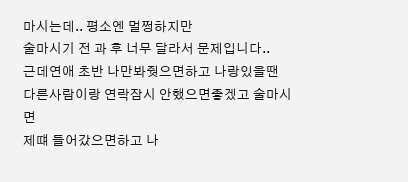마시는데.. 평소엔 멀쩡하지만
술마시기 전 과 후 너무 달라서 문제입니다..
근데연애 초반 나만봐줫으면하고 나랑있을땐 다른사람이랑 연락잠시 안했으면좋겠고 술마시면
제떄 들어갔으면하고 나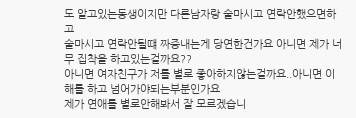도 알고있는동생이지만 다른남자랑 술마시고 연락안했으면하고
술마시고 연락안될떄 짜증내는게 당연한건가요 아니면 제가 너무 집착을 하고있는걸까요??
아니면 여자친구가 저를 별로 좋아하지않는걸까요..아니면 이해를 하고 넘어가야되는부분인가요
제가 연애를 별로안해봐서 잘 모르겠습니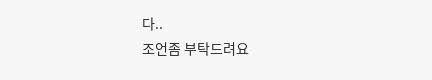다..
조언좀 부탁드려요